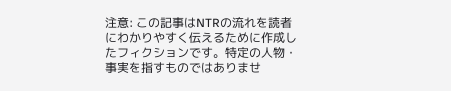注意: この記事はNTRの流れを読者にわかりやすく伝えるために作成したフィクションです。特定の人物・事実を指すものではありませ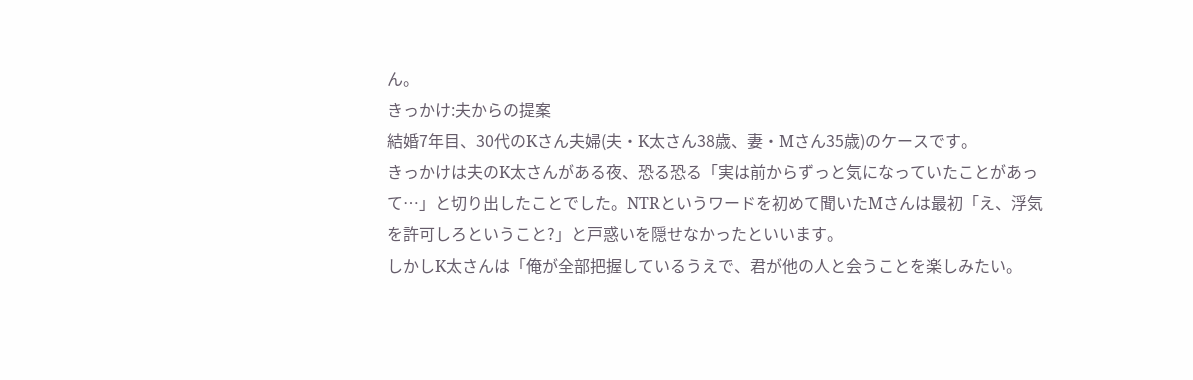ん。
きっかけ:夫からの提案
結婚7年目、30代のKさん夫婦(夫・K太さん38歳、妻・Mさん35歳)のケースです。
きっかけは夫のK太さんがある夜、恐る恐る「実は前からずっと気になっていたことがあって…」と切り出したことでした。NTRというワードを初めて聞いたMさんは最初「え、浮気を許可しろということ?」と戸惑いを隠せなかったといいます。
しかしK太さんは「俺が全部把握しているうえで、君が他の人と会うことを楽しみたい。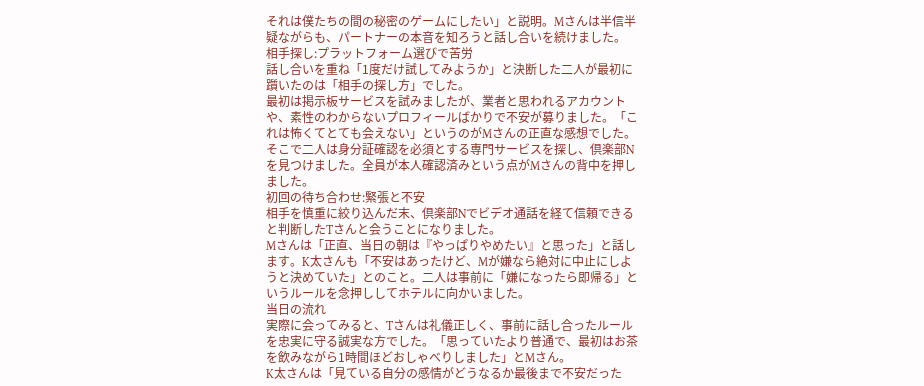それは僕たちの間の秘密のゲームにしたい」と説明。Mさんは半信半疑ながらも、パートナーの本音を知ろうと話し合いを続けました。
相手探し:プラットフォーム選びで苦労
話し合いを重ね「1度だけ試してみようか」と決断した二人が最初に躓いたのは「相手の探し方」でした。
最初は掲示板サービスを試みましたが、業者と思われるアカウントや、素性のわからないプロフィールばかりで不安が募りました。「これは怖くてとても会えない」というのがMさんの正直な感想でした。
そこで二人は身分証確認を必須とする専門サービスを探し、倶楽部Nを見つけました。全員が本人確認済みという点がMさんの背中を押しました。
初回の待ち合わせ:緊張と不安
相手を慎重に絞り込んだ末、倶楽部Nでビデオ通話を経て信頼できると判断したTさんと会うことになりました。
Mさんは「正直、当日の朝は『やっぱりやめたい』と思った」と話します。K太さんも「不安はあったけど、Mが嫌なら絶対に中止にしようと決めていた」とのこと。二人は事前に「嫌になったら即帰る」というルールを念押ししてホテルに向かいました。
当日の流れ
実際に会ってみると、Tさんは礼儀正しく、事前に話し合ったルールを忠実に守る誠実な方でした。「思っていたより普通で、最初はお茶を飲みながら1時間ほどおしゃべりしました」とMさん。
K太さんは「見ている自分の感情がどうなるか最後まで不安だった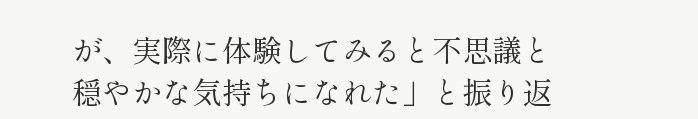が、実際に体験してみると不思議と穏やかな気持ちになれた」と振り返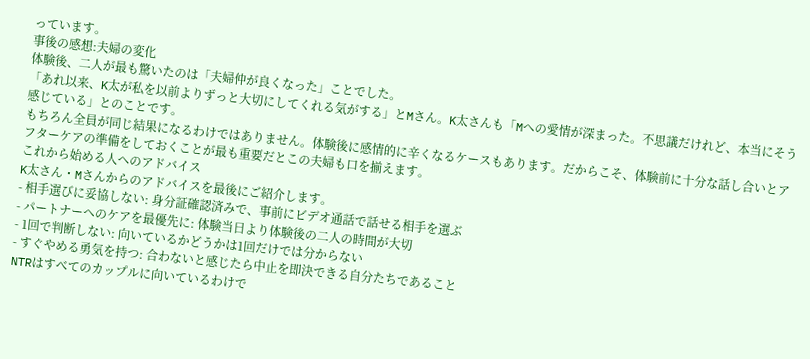っています。
事後の感想:夫婦の変化
体験後、二人が最も驚いたのは「夫婦仲が良くなった」ことでした。
「あれ以来、K太が私を以前よりずっと大切にしてくれる気がする」とMさん。K太さんも「Mへの愛情が深まった。不思議だけれど、本当にそう感じている」とのことです。
もちろん全員が同じ結果になるわけではありません。体験後に感情的に辛くなるケースもあります。だからこそ、体験前に十分な話し合いとアフターケアの準備をしておくことが最も重要だとこの夫婦も口を揃えます。
これから始める人へのアドバイス
K太さん・Mさんからのアドバイスを最後にご紹介します。
- 相手選びに妥協しない: 身分証確認済みで、事前にビデオ通話で話せる相手を選ぶ
- パートナーへのケアを最優先に: 体験当日より体験後の二人の時間が大切
- 1回で判断しない: 向いているかどうかは1回だけでは分からない
- すぐやめる勇気を持つ: 合わないと感じたら中止を即決できる自分たちであること
NTRはすべてのカップルに向いているわけで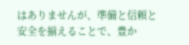はありませんが、準備と信頼と安全を揃えることで、豊か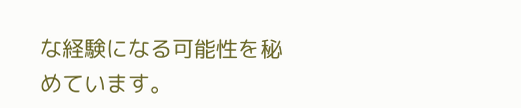な経験になる可能性を秘めています。